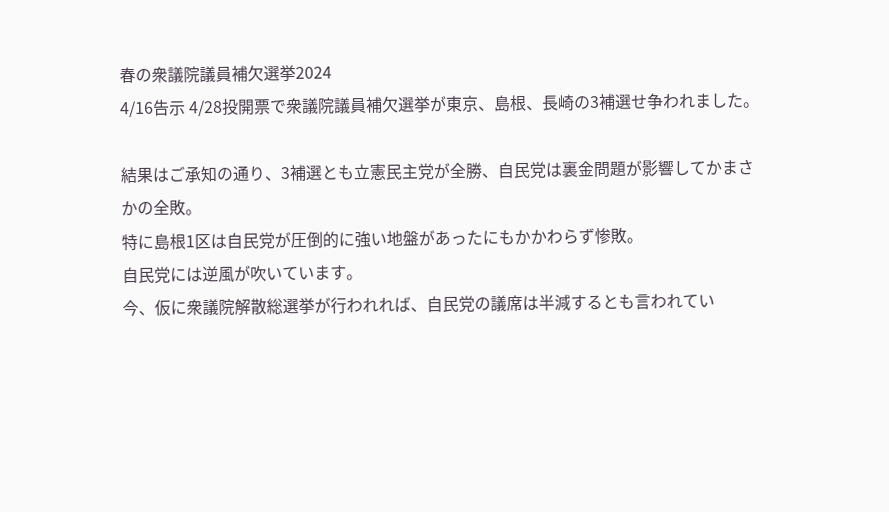春の衆議院議員補欠選挙2024
4/16告示 4/28投開票で衆議院議員補欠選挙が東京、島根、長崎の3補選せ争われました。

結果はご承知の通り、3補選とも立憲民主党が全勝、自民党は裏金問題が影響してかまさかの全敗。
特に島根1区は自民党が圧倒的に強い地盤があったにもかかわらず惨敗。
自民党には逆風が吹いています。
今、仮に衆議院解散総選挙が行われれば、自民党の議席は半減するとも言われてい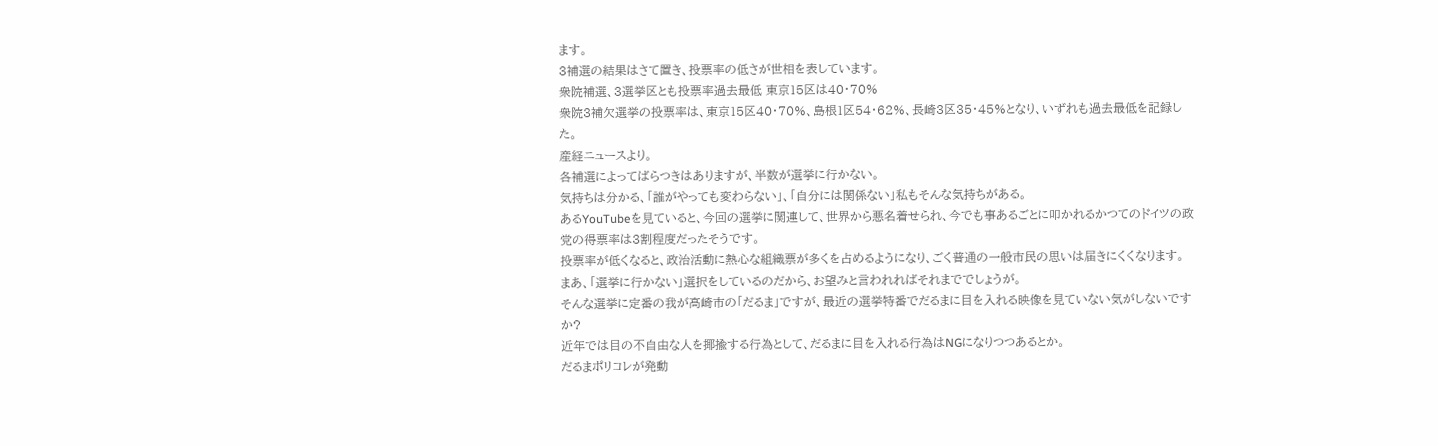ます。
3補選の結果はさて置き、投票率の低さが世相を表しています。
衆院補選、3選挙区とも投票率過去最低 東京15区は40・70%
衆院3補欠選挙の投票率は、東京15区40・70%、島根1区54・62%、長崎3区35・45%となり、いずれも過去最低を記録した。
産経ニュースより。
各補選によってばらつきはありますが、半数が選挙に行かない。
気持ちは分かる、「誰がやっても変わらない」、「自分には関係ない」私もそんな気持ちがある。
あるYouTubeを見ていると、今回の選挙に関連して、世界から悪名着せられ、今でも事あるごとに叩かれるかつてのドイツの政党の得票率は3割程度だったそうです。
投票率が低くなると、政治活動に熱心な組織票が多くを占めるようになり、ごく普通の一般市民の思いは届きにくくなります。
まあ、「選挙に行かない」選択をしているのだから、お望みと言われればそれまででしょうが。
そんな選挙に定番の我が高崎市の「だるま」ですが、最近の選挙特番でだるまに目を入れる映像を見ていない気がしないですか?
近年では目の不自由な人を揶揄する行為として、だるまに目を入れる行為はNGになりつつあるとか。
だるまポリコレが発動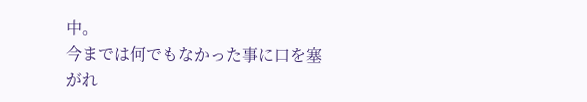中。
今までは何でもなかった事に口を塞がれ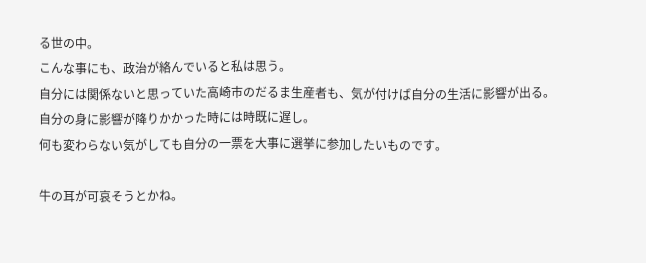る世の中。
こんな事にも、政治が絡んでいると私は思う。
自分には関係ないと思っていた高崎市のだるま生産者も、気が付けば自分の生活に影響が出る。
自分の身に影響が降りかかった時には時既に遅し。
何も変わらない気がしても自分の一票を大事に選挙に参加したいものです。

牛の耳が可哀そうとかね。